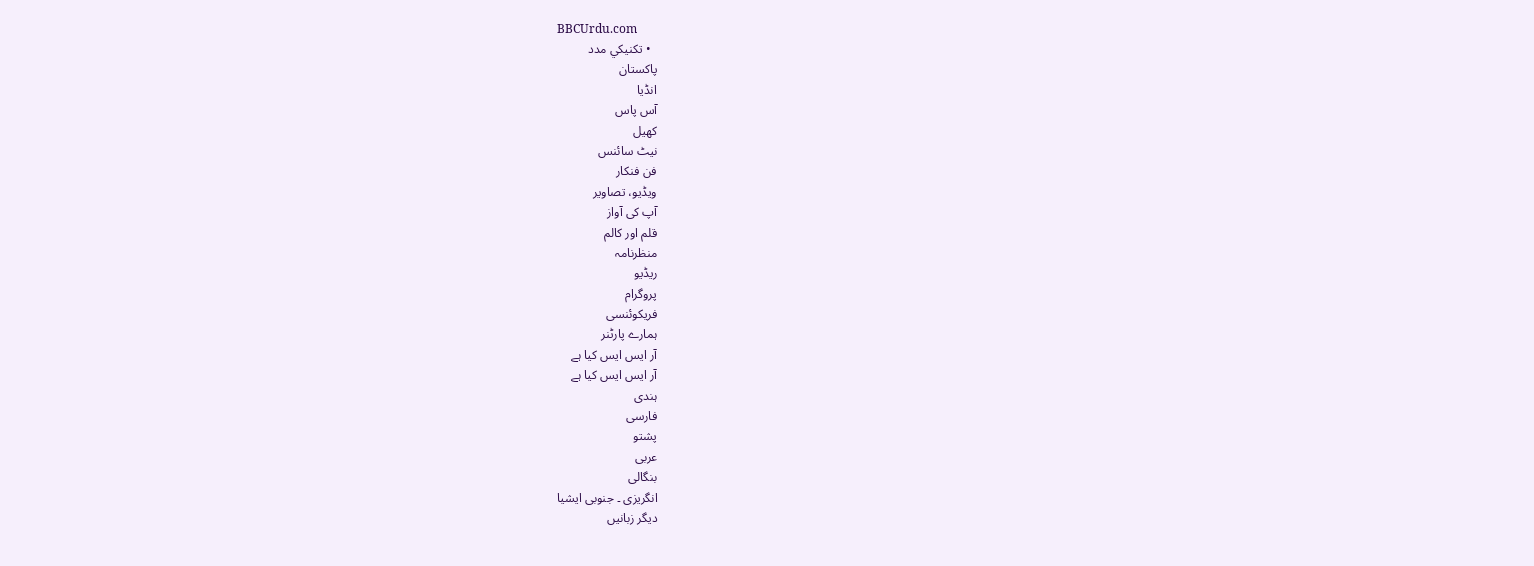BBCUrdu.com
  • تکنيکي مدد
پاکستان
انڈیا
آس پاس
کھیل
نیٹ سائنس
فن فنکار
ویڈیو، تصاویر
آپ کی آواز
قلم اور کالم
منظرنامہ
ریڈیو
پروگرام
فریکوئنسی
ہمارے پارٹنر
آر ایس ایس کیا ہے
آر ایس ایس کیا ہے
ہندی
فارسی
پشتو
عربی
بنگالی
انگریزی ۔ جنوبی ایشیا
دیگر زبانیں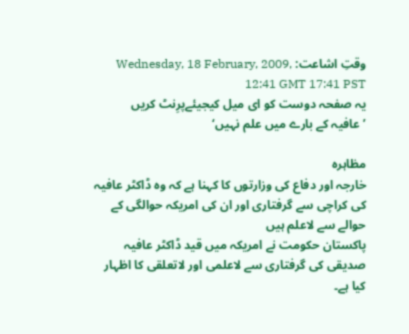وقتِ اشاعت: Wednesday, 18 February, 2009, 12:41 GMT 17:41 PST
یہ صفحہ دوست کو ای میل کیجیئےپرِنٹ کریں
’عافیہ کے بارے میں علم نہیں‘

مظاہرہ
خارجہ اور دفاع کی وزارتوں کا کہنا ہے کہ وہ ڈاکٹر عافیہ کی کراچی سے گرفتاری اور ان کی امریکہ حوالگی کے حوالے سے لاعلم ہیں
پاکستان حکومت نے امریکہ میں قید ڈاکٹر عافیہ صدیقی کی گرفتاری سے لاعلمی اور لاتعلقی کا اظہار کیا ہے۔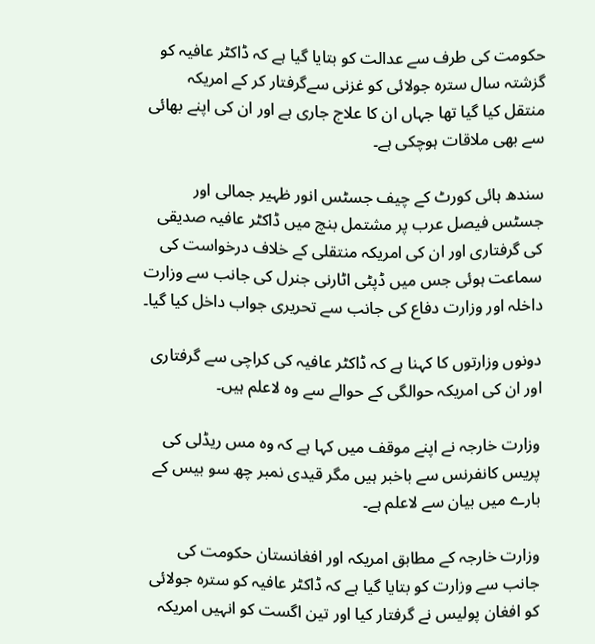حکومت کی طرف سے عدالت کو بتایا گیا ہے کہ ڈاکٹر عافیہ کو گزشتہ سال سترہ جولائی کو غزنی سےگرفتار کر کے امریکہ منتقل کیا گیا تھا جہاں ان کا علاج جاری ہے اور ان کی اپنے بھائی سے بھی ملاقات ہوچکی ہے۔

سندھ ہائی کورٹ کے چیف جسٹس انور ظہیر جمالی اور جسٹس فیصل عرب پر مشتمل بنچ میں ڈاکٹر عافیہ صدیقی کی گرفتاری اور ان کی امریکہ منتقلی کے خلاف درخواست کی سماعت ہوئی جس میں ڈپٹی اٹارنی جنرل کی جانب سے وزارت داخلہ اور وزارت دفاع کی جانب سے تحریری جواب داخل کیا گیا۔

دونوں وزارتوں کا کہنا ہے کہ ڈاکٹر عافیہ کی کراچی سے گرفتاری اور ان کی امریکہ حوالگی کے حوالے سے وہ لاعلم ہیں۔

وزارت خارجہ نے اپنے موقف میں کہا ہے کہ وہ مس ریڈلی کی پریس کانفرنس سے باخبر ہیں مگر قیدی نمبر چھ سو بیس کے بارے میں بیان سے لاعلم ہے۔

وزارت خارجہ کے مطابق امریکہ اور افغانستان حکومت کی جانب سے وزارت کو بتایا گیا ہے کہ ڈاکٹر عافیہ کو سترہ جولائی کو افغان پولیس نے گرفتار کیا اور تین اگست کو انہیں امریکہ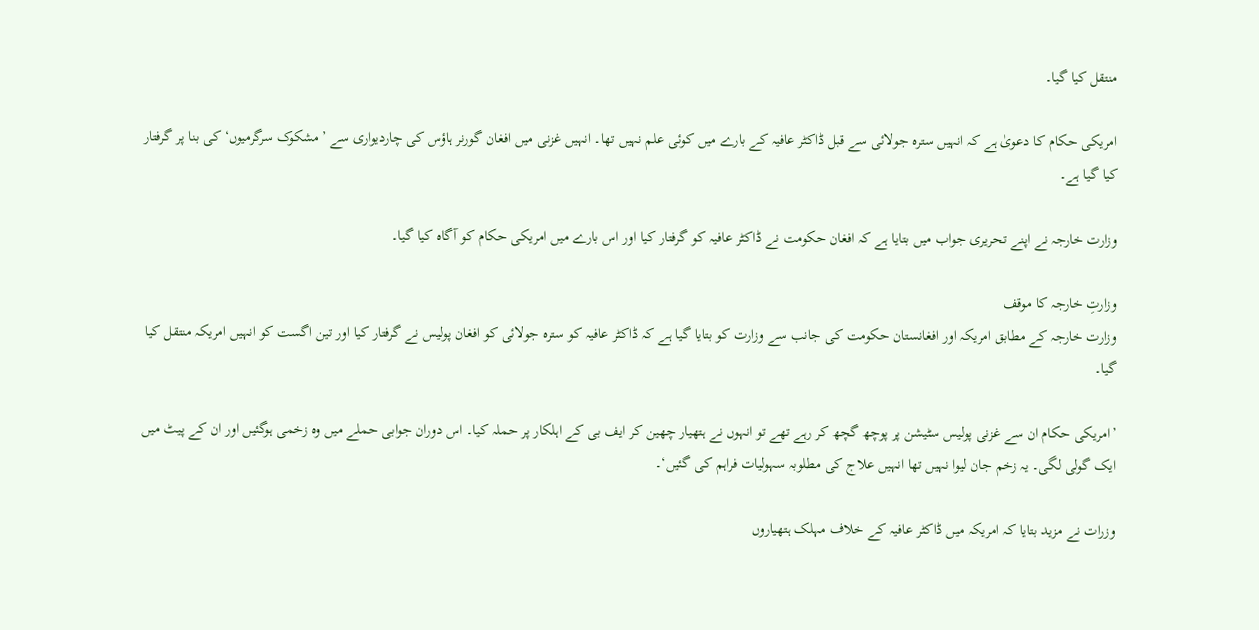منتقل کیا گیا۔

امریکی حکام کا دعویٰ ہے کہ انہیں سترہ جولائی سے قبل ڈاکٹر عافیہ کے بارے میں کوئی علم نہیں تھا۔ انہیں غزنی میں افغان گورنر ہاؤس کی چاردیواری سے ’مشکوک سرگرمیوں‘ کی بنا پر گرفتار کیا گیا ہے۔

وزارت خارجہ نے اپنے تحریری جواب میں بتایا ہے کہ افغان حکومت نے ڈاکٹر عافیہ کو گرفتار کیا اور اس بارے میں امریکی حکام کو آگاہ کیا گیا۔

وزارتِ خارجہ کا موقف
وزارت خارجہ کے مطابق امریکہ اور افغانستان حکومت کی جانب سے وزارت کو بتایا گیا ہے کہ ڈاکٹر عافیہ کو سترہ جولائی کو افغان پولیس نے گرفتار کیا اور تین اگست کو انہیں امریکہ منتقل کیا گیا۔

’امریکی حکام ان سے غزنی پولیس سٹیشن پر پوچھ گچھ کر رہے تھے تو انہوں نے ہتھیار چھین کر ایف بی کے اہلکار پر حملہ کیا۔ اس دوران جوابی حملے میں وہ زخمی ہوگئیں اور ان کے پیٹ میں ایک گولی لگی۔ یہ زخم جان لیوا نہیں تھا انہیں علاج کی مطلوبہ سہولیات فراہم کی گئیں‘۔

وزرات نے مزید بتایا کہ امریکہ میں ڈاکٹر عافیہ کے خلاف مہلک ہتھیاروں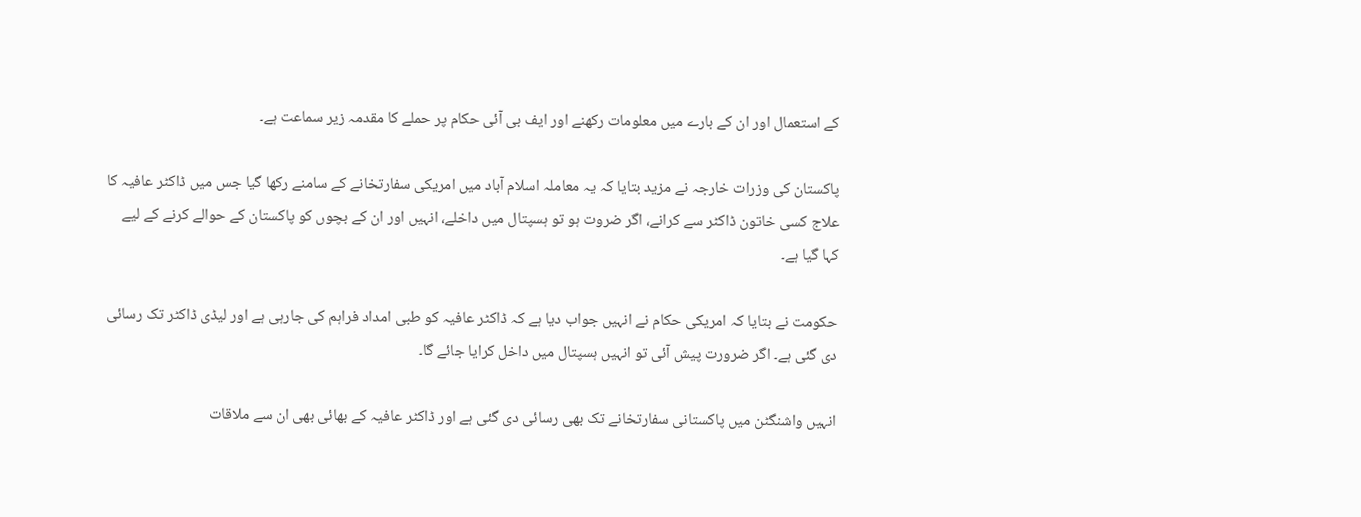کے استعمال اور ان کے بارے میں معلومات رکھنے اور ایف بی آئی حکام پر حملے کا مقدمہ زیر سماعت ہے۔

پاکستان کی وزرات خارجہ نے مزید بتایا کہ یہ معاملہ اسلام آباد میں امریکی سفارتخانے کے سامنے رکھا گیا جس میں ڈاکٹر عافیہ کا علاج کسی خاتون ڈاکٹر سے کرانے، اگر ضروت ہو تو ہسپتال میں داخلے، انہیں اور ان کے بچوں کو پاکستان کے حوالے کرنے کے لیے کہا گیا ہے۔

حکومت نے بتایا کہ امریکی حکام نے انہیں جواب دیا ہے کہ ڈاکٹر عافیہ کو طبی امداد فراہم کی جارہی ہے اور لیڈی ڈاکٹر تک رسائی دی گئی ہے۔ اگر ضرورت پیش آئی تو انہیں ہسپتال میں داخل کرایا جائے گا۔

انہیں واشنگٹن میں پاکستانی سفارتخانے تک بھی رسائی دی گئی ہے اور ڈاکٹر عافیہ کے بھائی بھی ان سے ملاقات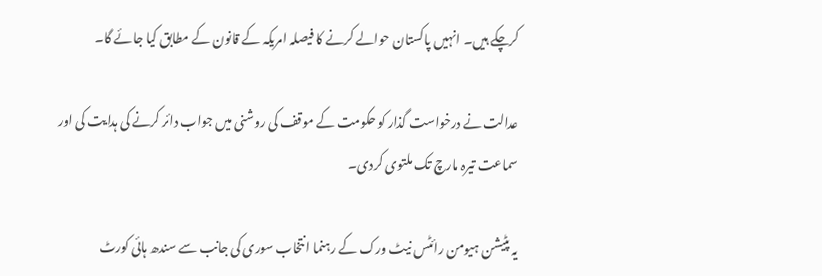کرچکے ہیں۔ انہیں پاکستان حوالے کرنے کا فیصلہ امریکہ کے قانون کے مطابق کیا جائے گا۔

عدالت نے درخواست گذار کو حکومت کے موقف کی روشنی میں جواب دائر کرنے کی ہدایت کی اور سماعت تیرہ مارچ تک ملتوی کردی۔

یہ پٹیشن ہیومن رائٹس نیٹ ورک کے رہنما انتخاب سوری کی جانب سے سندھ ہائی کورٹ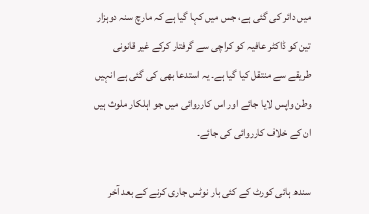میں دائر کی گئی ہے، جس میں کہا گیا ہے کہ مارچ سنہ دوہزار تین کو ڈاکٹر عافیہ کو کراچی سے گرفتار کرکے غیر قانونی طریقے سے منتقل کیا گیا ہے۔ یہ استدعا بھی کی گئی ہے انہیں وطن واپس لایا جائے اور اس کارروائی میں جو اہلکار ملوث ہیں ان کے خلاف کارروائی کی جائے۔

سندھ ہائی کورٹ کے کئی بار نوٹس جاری کرنے کے بعد آخر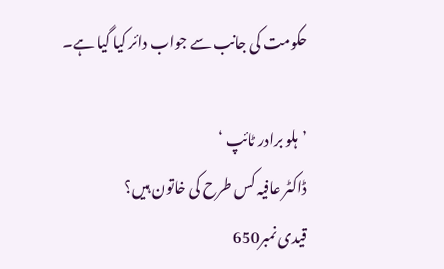حکومت کی جانب سے جواب دائر کیا گیا ہے۔

’ہلو برادر ٹائپ ‘
ڈاکٹر عافیہ کس طرح کی خاتون ہیں؟
قیدی نمبر650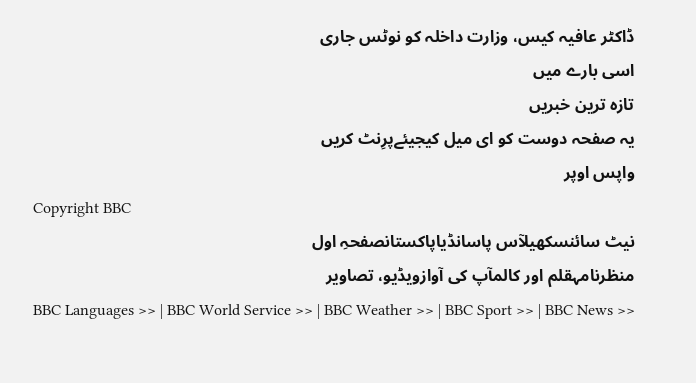ڈاکٹر عافیہ کیس، وزارت داخلہ کو نوٹس جاری
اسی بارے میں
تازہ ترین خبریں
یہ صفحہ دوست کو ای میل کیجیئےپرِنٹ کریں
واپس اوپر
Copyright BBC
نیٹ سائنسکھیلآس پاسانڈیاپاکستانصفحہِ اول
منظرنامہقلم اور کالمآپ کی آوازویڈیو، تصاویر
BBC Languages >> | BBC World Service >> | BBC Weather >> | BBC Sport >> | BBC News >>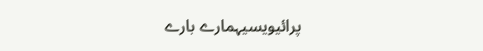پرائیویسیہمارے بارے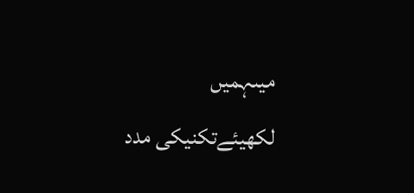میںہمیں لکھیئےتکنیکی مدد